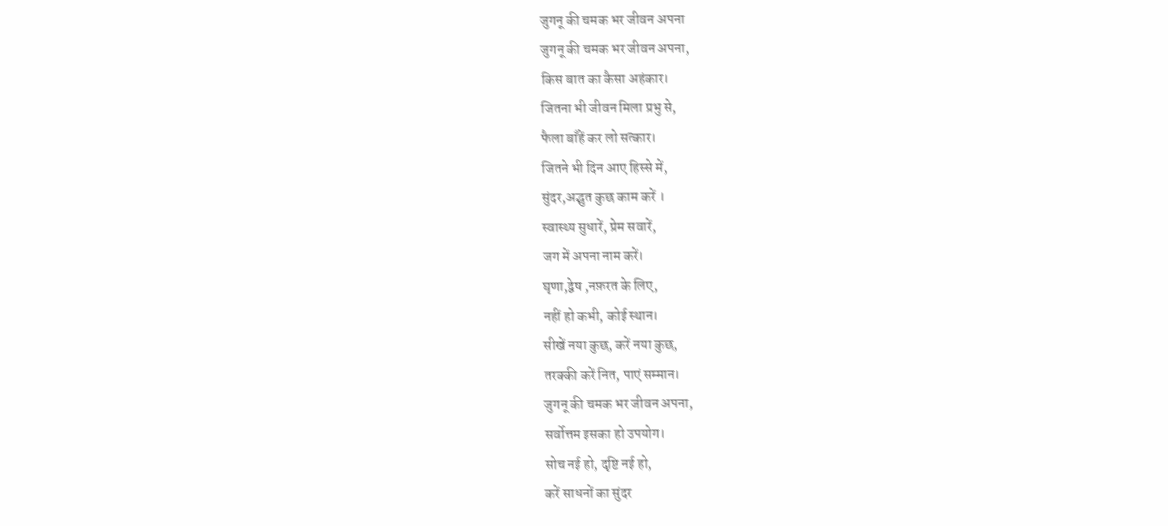जुगनू की चमक भर जीवन अपना
जुगनू की चमक भर जीवन अपना,
किस बात का कैसा अहंकार।
जितना भी जीवन मिला प्रभु से,
फैला बाँहें कर लो सत्कार।
जितने भी दिन आए हिस्से में,
सुंदर,अद्भुत कुछ काम करें ।
स्वास्थ्य सुधारें, प्रेम सवारें,
जग में अपना नाम करें।
घृणा,द्वेष ,नफ़रत के लिए,
नहीं हो कभी, कोई स्थान।
सीखें नया कुछ, करें नया कुछ,
तरक्की करें नित, पाएं सम्मान।
जुगनू की चमक भर जीवन अपना,
सर्वोत्तम इसका हो उपयोग।
सोच नई हो, दृष्टि नई हो,
करें साधनों का सुंदर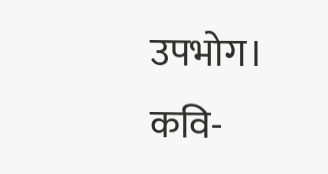उपभोग।
कवि-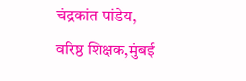चंद्रकांत पांडेय,
वरिष्ठ शिक्षक,मुंबई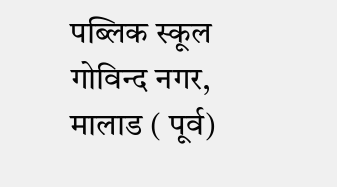पब्लिक स्कूल
गोविन्द नगर, मालाड ( पूर्व)